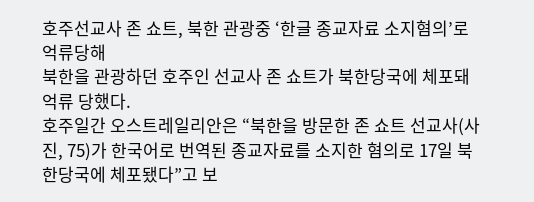호주선교사 존 쇼트, 북한 관광중 ‘한글 종교자료 소지혐의’로 억류당해
북한을 관광하던 호주인 선교사 존 쇼트가 북한당국에 체포돼 억류 당했다.
호주일간 오스트레일리안은 “북한을 방문한 존 쇼트 선교사(사진, 75)가 한국어로 번역된 종교자료를 소지한 혐의로 17일 북한당국에 체포됐다”고 보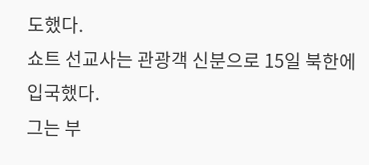도했다.
쇼트 선교사는 관광객 신분으로 15일 북한에 입국했다.
그는 부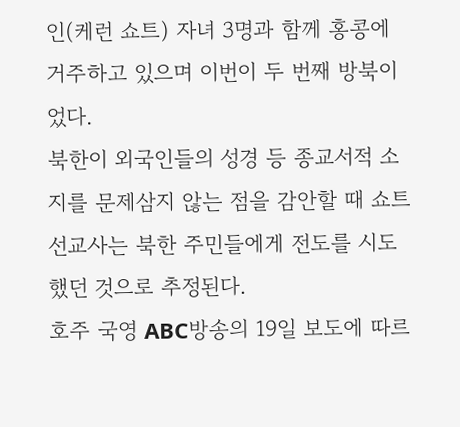인(케런 쇼트) 자녀 3명과 함께 홍콩에 거주하고 있으며 이번이 두 번째 방북이었다.
북한이 외국인들의 성경 등 종교서적 소지를 문제삼지 않는 점을 감안할 때 쇼트 선교사는 북한 주민들에게 전도를 시도했던 것으로 추정된다.
호주 국영 ABC방송의 19일 보도에 따르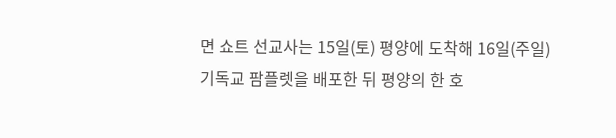면 쇼트 선교사는 15일(토) 평양에 도착해 16일(주일) 기독교 팜플렛을 배포한 뒤 평양의 한 호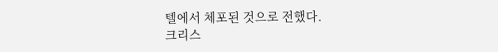텔에서 체포된 것으로 전했다.
크리스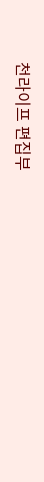천라이프 편집부